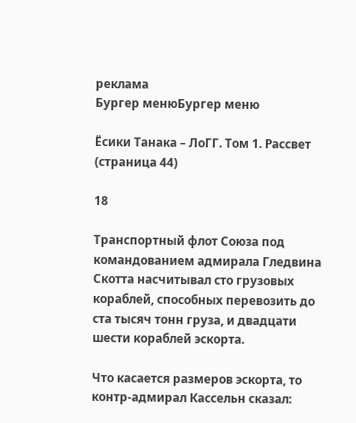реклама
Бургер менюБургер меню

Ёсики Танака – ЛоГГ. Том 1. Рассвет (страница 44)

18

Транспортный флот Союза под командованием адмирала Гледвина Скотта насчитывал сто грузовых кораблей, способных перевозить до ста тысяч тонн груза, и двадцати шести кораблей эскорта.

Что касается размеров эскорта, то контр-адмирал Кассельн сказал: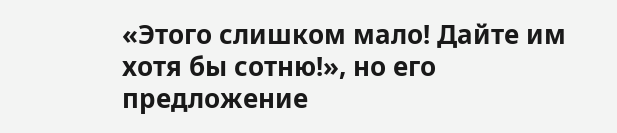«Этого слишком мало! Дайте им хотя бы сотню!», но его предложение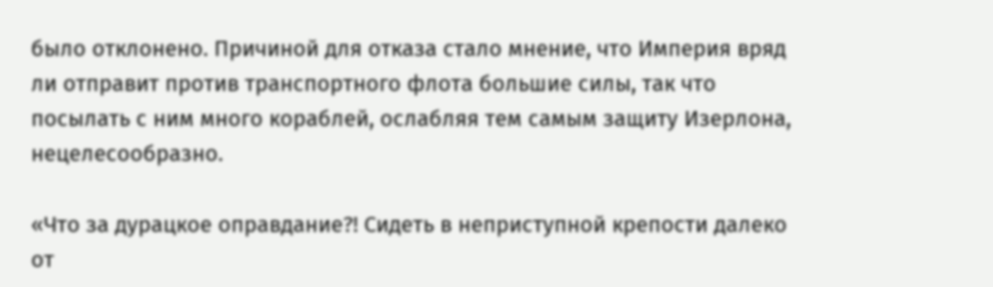было отклонено. Причиной для отказа стало мнение, что Империя вряд ли отправит против транспортного флота большие силы, так что посылать с ним много кораблей, ослабляя тем самым защиту Изерлона, нецелесообразно.

«Что за дурацкое оправдание?! Сидеть в неприступной крепости далеко от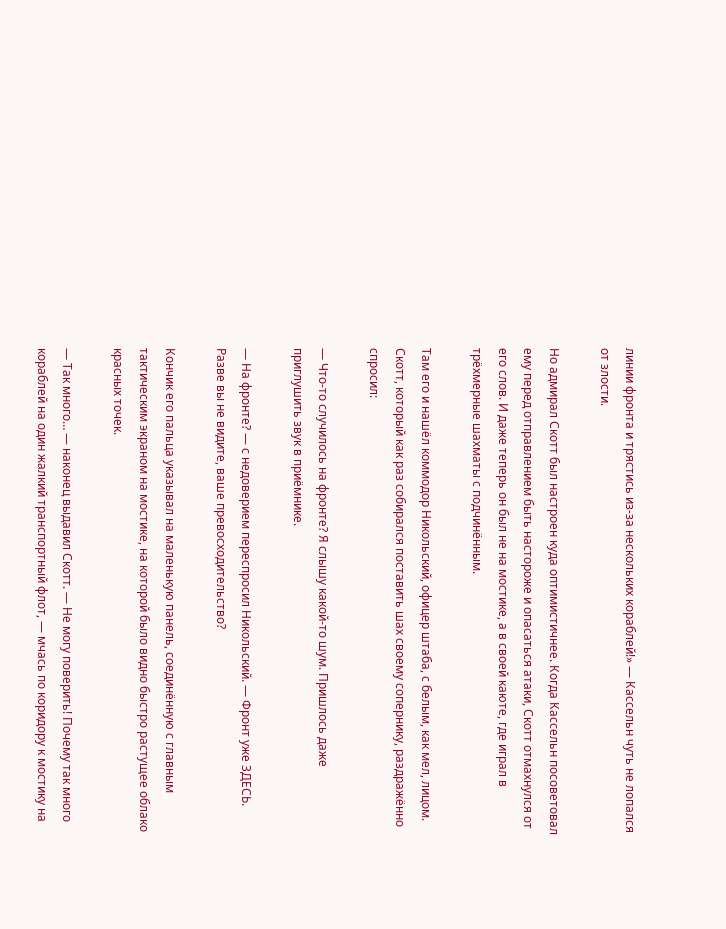линии фронта и трястись из-за нескольких кораблей!» — Кассельн чуть не лопался от злости.

Но адмирал Скотт был настроен куда оптимистичнее. Когда Кассельн посоветовал ему перед отправлением быть настороже и опасаться атаки, Скотт отмахнулся от его слов. И даже теперь он был не на мостике, а в своей каюте, где играл в трёхмерные шахматы с подчинённым.

Там его и нашёл коммодор Никольский, офицер штаба, с белым, как мел, лицом. Скотт, который как раз собирался поставить шах своему сопернику, раздражённо спросил:

— Что-то случилось на фронте? Я слышу какой-то шум. Пришлось даже приглушить звук в приёмнике.

— На фронте? — с недоверием переспросил Никольский. — Фронт уже ЗДЕСЬ. Разве вы не видите, ваше превосходительство?

Кончик его пальца указывал на маленькую панель, соединённую с главным тактическим экраном на мостике, на которой было видно быстро растущее облако красных точек.

— Так много… — наконец выдавил Скотт. — Не могу поверить! Почему так много кораблей на один жалкий транспортный флот, — мчась по коридору к мостику на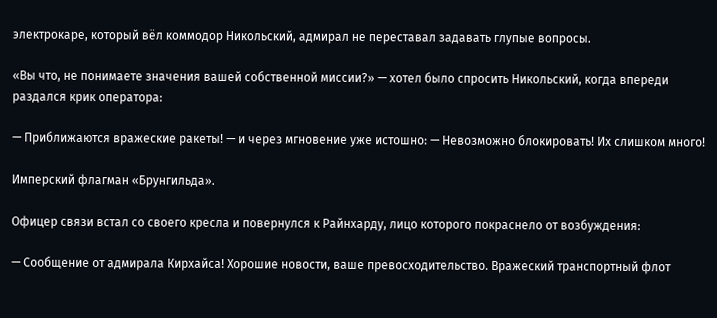электрокаре, который вёл коммодор Никольский, адмирал не переставал задавать глупые вопросы.

«Вы что, не понимаете значения вашей собственной миссии?» — хотел было спросить Никольский, когда впереди раздался крик оператора:

— Приближаются вражеские ракеты! — и через мгновение уже истошно: — Невозможно блокировать! Их слишком много!

Имперский флагман «Брунгильда».

Офицер связи встал со своего кресла и повернулся к Райнхарду, лицо которого покраснело от возбуждения:

— Сообщение от адмирала Кирхайса! Хорошие новости, ваше превосходительство. Вражеский транспортный флот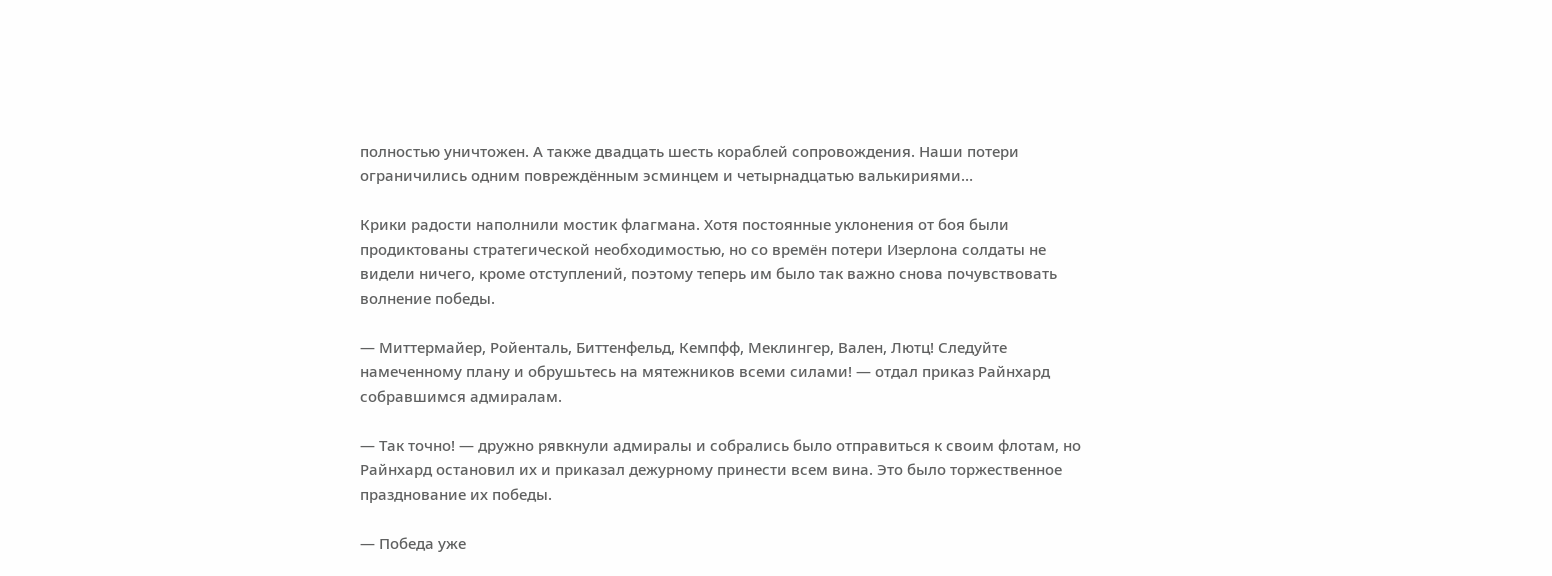полностью уничтожен. А также двадцать шесть кораблей сопровождения. Наши потери ограничились одним повреждённым эсминцем и четырнадцатью валькириями…

Крики радости наполнили мостик флагмана. Хотя постоянные уклонения от боя были продиктованы стратегической необходимостью, но со времён потери Изерлона солдаты не видели ничего, кроме отступлений, поэтому теперь им было так важно снова почувствовать волнение победы.

— Миттермайер, Ройенталь, Биттенфельд, Кемпфф, Меклингер, Вален, Лютц! Следуйте намеченному плану и обрушьтесь на мятежников всеми силами! — отдал приказ Райнхард собравшимся адмиралам.

— Так точно! — дружно рявкнули адмиралы и собрались было отправиться к своим флотам, но Райнхард остановил их и приказал дежурному принести всем вина. Это было торжественное празднование их победы.

— Победа уже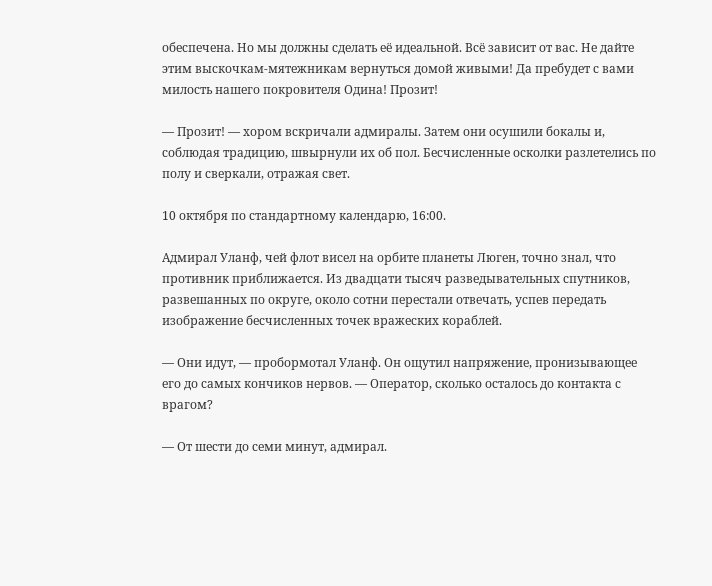обеспечена. Но мы должны сделать её идеальной. Всё зависит от вас. Не дайте этим выскочкам-мятежникам вернуться домой живыми! Да пребудет с вами милость нашего покровителя Одина! Прозит!

— Прозит! — хором вскричали адмиралы. Затем они осушили бокалы и, соблюдая традицию, швырнули их об пол. Бесчисленные осколки разлетелись по полу и сверкали, отражая свет.

10 октября по стандартному календарю, 16:00.

Адмирал Уланф, чей флот висел на орбите планеты Люген, точно знал, что противник приближается. Из двадцати тысяч разведывательных спутников, развешанных по округе, около сотни перестали отвечать, успев передать изображение бесчисленных точек вражеских кораблей.

— Они идут, — пробормотал Уланф. Он ощутил напряжение, пронизывающее его до самых кончиков нервов. — Оператор, сколько осталось до контакта с врагом?

— От шести до семи минут, адмирал.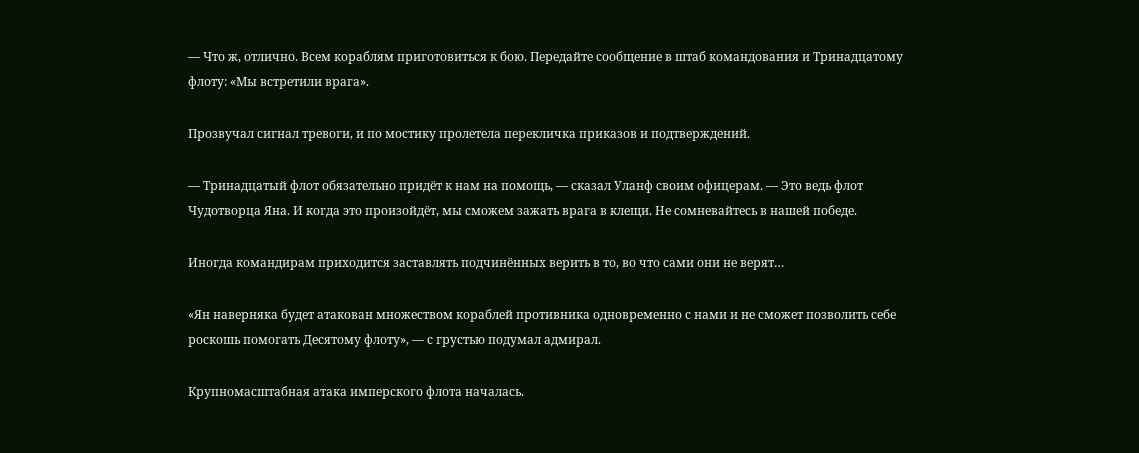— Что ж, отлично. Всем кораблям приготовиться к бою. Передайте сообщение в штаб командования и Тринадцатому флоту: «Мы встретили врага».

Прозвучал сигнал тревоги, и по мостику пролетела перекличка приказов и подтверждений.

— Тринадцатый флот обязательно придёт к нам на помощь, — сказал Уланф своим офицерам. — Это ведь флот Чудотворца Яна. И когда это произойдёт, мы сможем зажать врага в клещи. Не сомневайтесь в нашей победе.

Иногда командирам приходится заставлять подчинённых верить в то, во что сами они не верят…

«Ян наверняка будет атакован множеством кораблей противника одновременно с нами и не сможет позволить себе роскошь помогать Десятому флоту», — с грустью подумал адмирал.

Крупномасштабная атака имперского флота началась.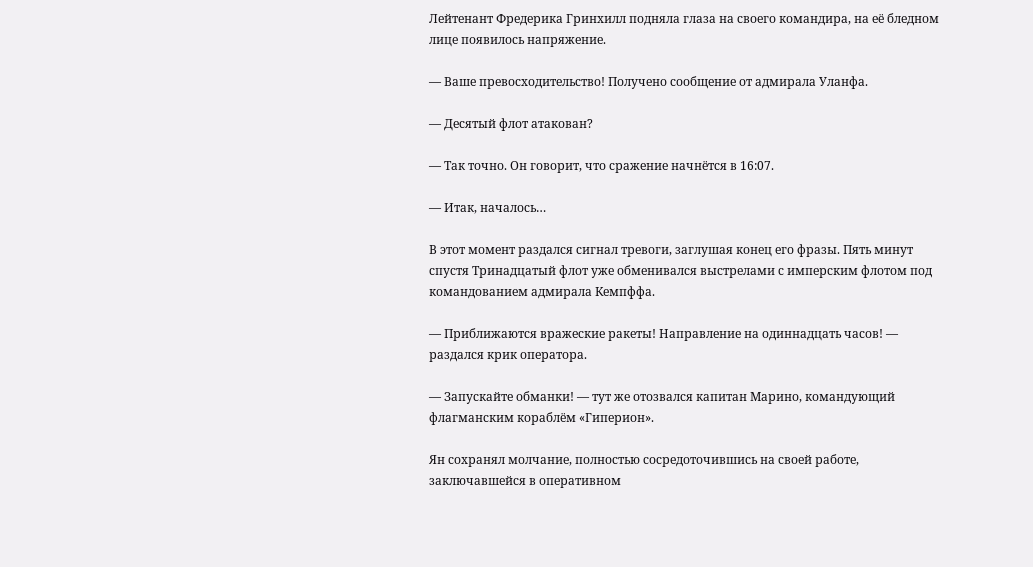Лейтенант Фредерика Гринхилл подняла глаза на своего командира, на её бледном лице появилось напряжение.

— Ваше превосходительство! Получено сообщение от адмирала Уланфа.

— Десятый флот атакован?

— Так точно. Он говорит, что сражение начнётся в 16:07.

— Итак, началось…

В этот момент раздался сигнал тревоги, заглушая конец его фразы. Пять минут спустя Тринадцатый флот уже обменивался выстрелами с имперским флотом под командованием адмирала Кемпффа.

— Приближаются вражеские ракеты! Направление на одиннадцать часов! — раздался крик оператора.

— Запускайте обманки! — тут же отозвался капитан Марино, командующий флагманским кораблём «Гиперион».

Ян сохранял молчание, полностью сосредоточившись на своей работе, заключавшейся в оперативном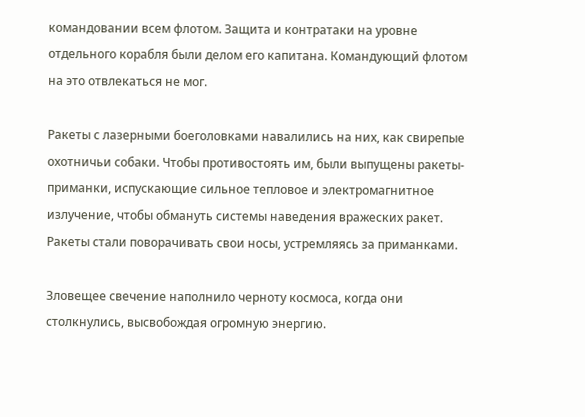командовании всем флотом. Защита и контратаки на уровне отдельного корабля были делом его капитана. Командующий флотом на это отвлекаться не мог.

Ракеты с лазерными боеголовками навалились на них, как свирепые охотничьи собаки. Чтобы противостоять им, были выпущены ракеты-приманки, испускающие сильное тепловое и электромагнитное излучение, чтобы обмануть системы наведения вражеских ракет. Ракеты стали поворачивать свои носы, устремляясь за приманками.

Зловещее свечение наполнило черноту космоса, когда они столкнулись, высвобождая огромную энергию.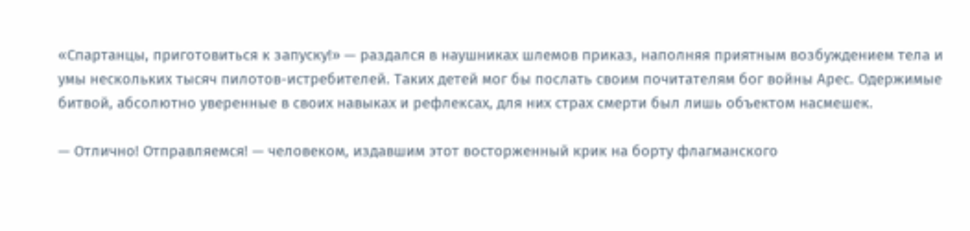«Спартанцы, приготовиться к запуску!» — раздался в наушниках шлемов приказ, наполняя приятным возбуждением тела и умы нескольких тысяч пилотов-истребителей. Таких детей мог бы послать своим почитателям бог войны Арес. Одержимые битвой, абсолютно уверенные в своих навыках и рефлексах, для них страх смерти был лишь объектом насмешек.

— Отлично! Отправляемся! — человеком, издавшим этот восторженный крик на борту флагманского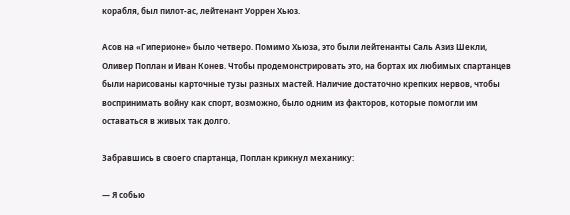корабля, был пилот-ас, лейтенант Уоррен Хьюз.

Асов на «Гиперионе» было четверо. Помимо Хьюза, это были лейтенанты Саль Азиз Шекли, Оливер Поплан и Иван Конев. Чтобы продемонстрировать это, на бортах их любимых спартанцев были нарисованы карточные тузы разных мастей. Наличие достаточно крепких нервов, чтобы воспринимать войну как спорт, возможно, было одним из факторов, которые помогли им оставаться в живых так долго.

Забравшись в своего спартанца, Поплан крикнул механику:

— Я собью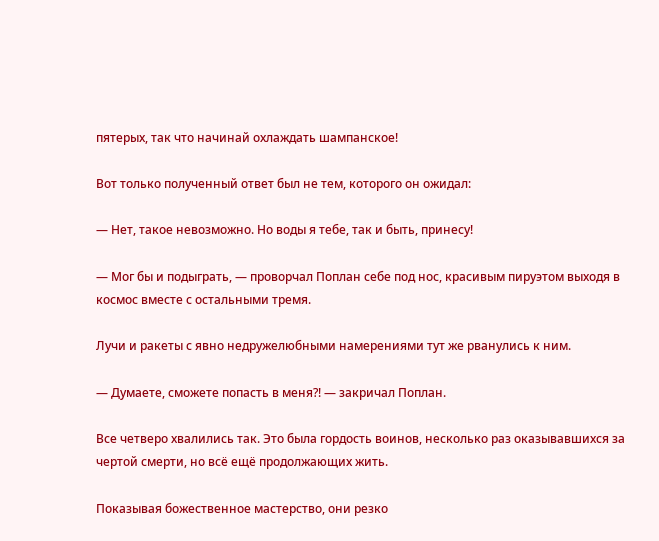пятерых, так что начинай охлаждать шампанское!

Вот только полученный ответ был не тем, которого он ожидал:

— Нет, такое невозможно. Но воды я тебе, так и быть, принесу!

— Мог бы и подыграть, — проворчал Поплан себе под нос, красивым пируэтом выходя в космос вместе с остальными тремя.

Лучи и ракеты с явно недружелюбными намерениями тут же рванулись к ним.

— Думаете, сможете попасть в меня?! — закричал Поплан.

Все четверо хвалились так. Это была гордость воинов, несколько раз оказывавшихся за чертой смерти, но всё ещё продолжающих жить.

Показывая божественное мастерство, они резко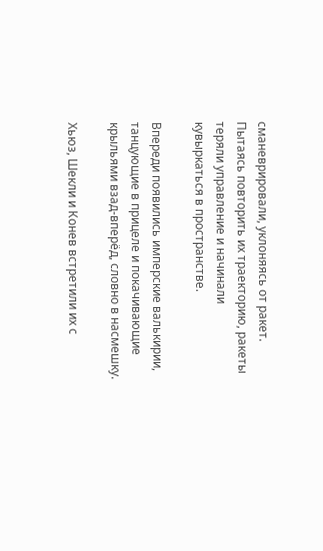сманеврировали, уклоняясь от ракет. Пытаясь повторить их траекторию, ракеты теряли управление и начинали кувыркаться в пространстве.

Впереди появились имперские валькирии, танцующие в прицеле и покачивающие крыльями взад-вперёд, словно в насмешку.

Хьюз, Шекли и Конев встретили их с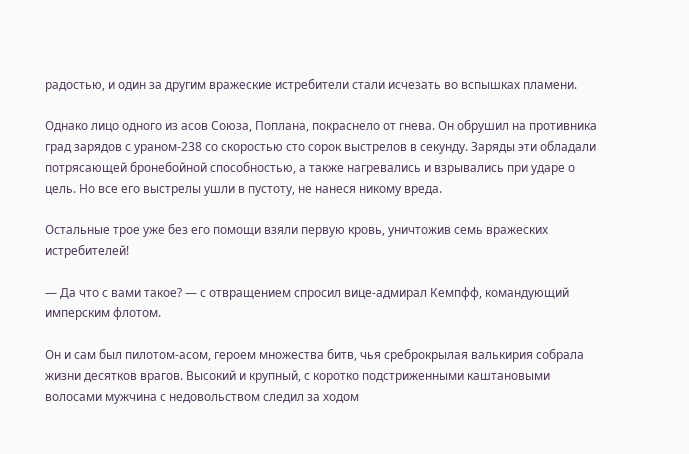радостью, и один за другим вражеские истребители стали исчезать во вспышках пламени.

Однако лицо одного из асов Союза, Поплана, покраснело от гнева. Он обрушил на противника град зарядов с ураном-238 со скоростью сто сорок выстрелов в секунду. Заряды эти обладали потрясающей бронебойной способностью, а также нагревались и взрывались при ударе о цель. Но все его выстрелы ушли в пустоту, не нанеся никому вреда.

Остальные трое уже без его помощи взяли первую кровь, уничтожив семь вражеских истребителей!

— Да что с вами такое? — с отвращением спросил вице-адмирал Кемпфф, командующий имперским флотом.

Он и сам был пилотом-асом, героем множества битв, чья среброкрылая валькирия собрала жизни десятков врагов. Высокий и крупный, с коротко подстриженными каштановыми волосами мужчина с недовольством следил за ходом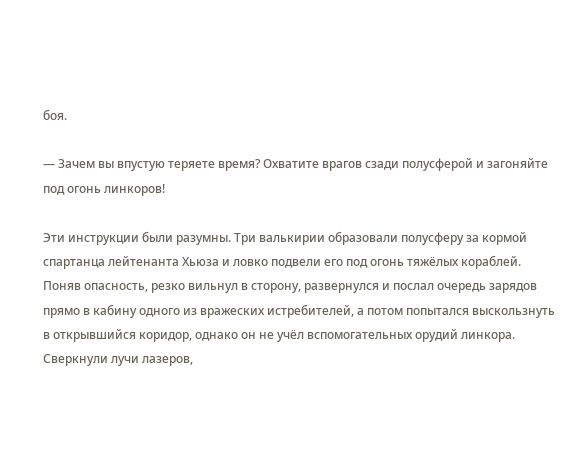боя.

— Зачем вы впустую теряете время? Охватите врагов сзади полусферой и загоняйте под огонь линкоров!

Эти инструкции были разумны. Три валькирии образовали полусферу за кормой спартанца лейтенанта Хьюза и ловко подвели его под огонь тяжёлых кораблей. Поняв опасность, резко вильнул в сторону, развернулся и послал очередь зарядов прямо в кабину одного из вражеских истребителей, а потом попытался выскользнуть в открывшийся коридор, однако он не учёл вспомогательных орудий линкора. Сверкнули лучи лазеров,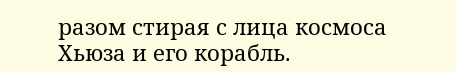разом стирая с лица космоса Хьюза и его корабль.